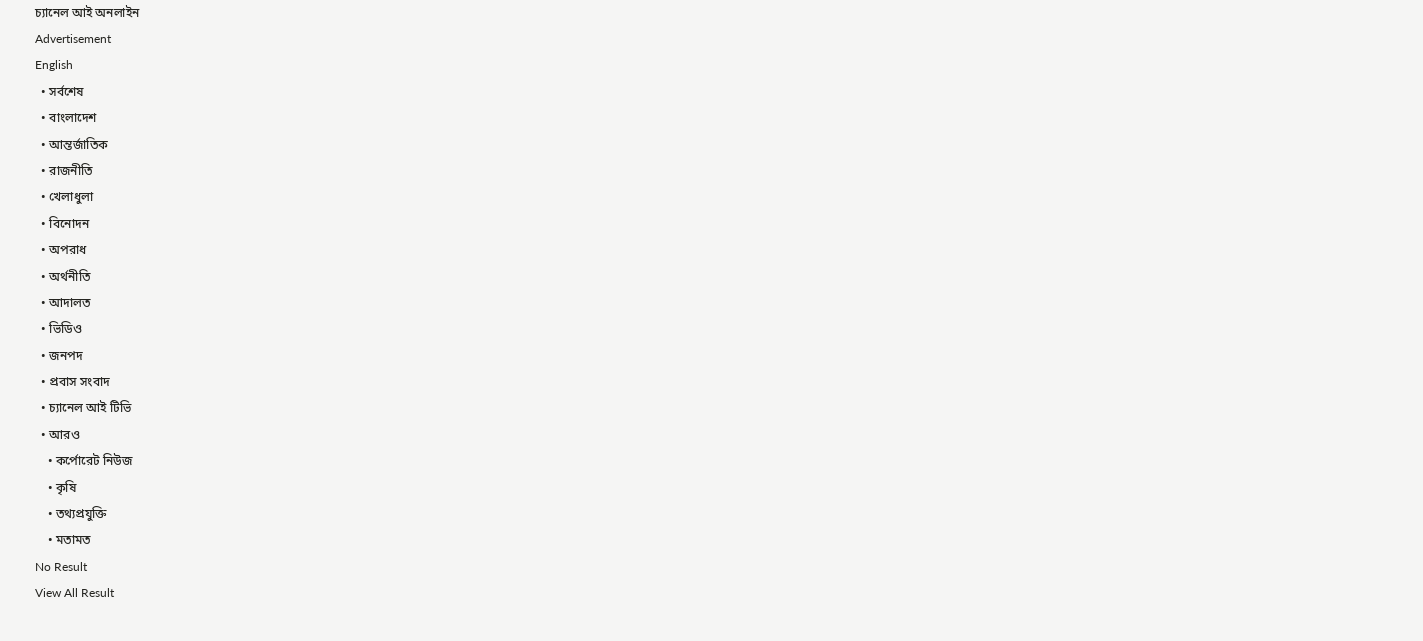চ্যানেল আই অনলাইন
Advertisement
English
  • সর্বশেষ
  • বাংলাদেশ
  • আন্তর্জাতিক
  • রাজনীতি
  • খেলাধুলা
  • বিনোদন
  • অপরাধ
  • অর্থনীতি
  • আদালত
  • ভিডিও
  • জনপদ
  • প্রবাস সংবাদ
  • চ্যানেল আই টিভি
  • আরও
    • কর্পোরেট নিউজ
    • কৃষি
    • তথ্যপ্রযুক্তি
    • মতামত
No Result
View All Result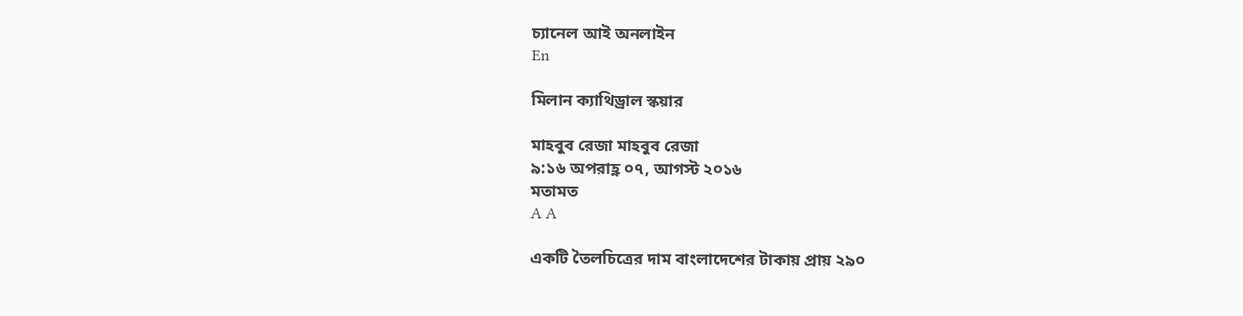চ্যানেল আই অনলাইন
En

মিলান ক্যাথিড্রাল স্কয়ার

মাহবুব রেজা মাহবুব রেজা
৯:১৬ অপরাহ্ণ ০৭, আগস্ট ২০১৬
মতামত
A A

একটি তৈলচিত্রের দাম বাংলাদেশের টাকায় প্রায় ২৯০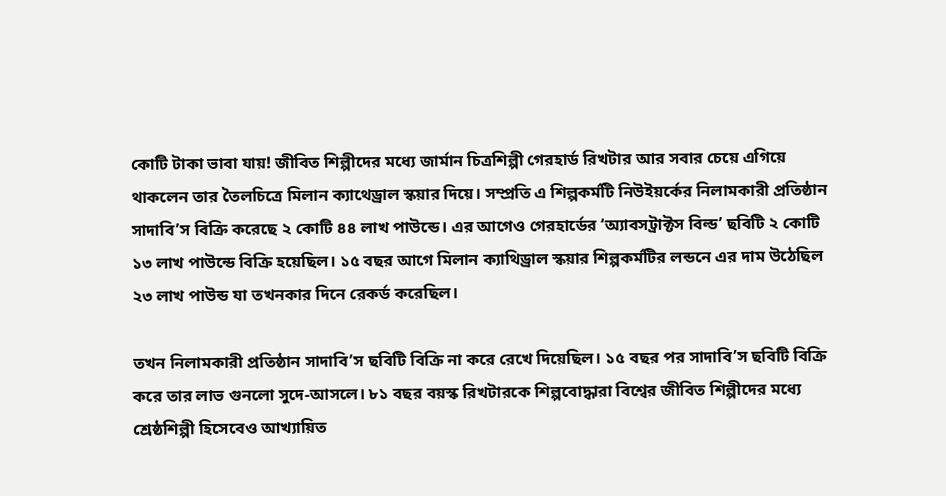কোটি টাকা ভাবা যায়! জীবিত শিল্পীদের মধ্যে জার্মান চিত্রশিল্পী গেরহার্ড রিখটার আর সবার চেয়ে এগিয়ে থাকলেন তার তৈলচিত্রে মিলান ক্যাথেড্রাল স্কয়ার দিয়ে। সম্প্রতি এ শিল্পকর্মটি নিউইয়র্কের নিলামকারী প্রতিষ্ঠান সাদাবি’স বিক্রি করেছে ২ কোটি ৪৪ লাখ পাউন্ডে। এর আগেও গেরহার্ডের ‘অ্যাবসট্রাক্টস বিল্ড’ ছবিটি ২ কোটি ১৩ লাখ পাউন্ডে বিক্রি হয়েছিল। ১৫ বছর আগে মিলান ক্যাথিড্রাল স্কয়ার শিল্পকর্মটির লন্ডনে এর দাম উঠেছিল ২৩ লাখ পাউন্ড যা তখনকার দিনে রেকর্ড করেছিল।

তখন নিলামকারী প্রতিষ্ঠান সাদাবি’স ছবিটি বিক্রি না করে রেখে দিয়েছিল। ১৫ বছর পর সাদাবি’স ছবিটি বিক্রি করে তার লাভ গুনলো সুদে-আসলে। ৮১ বছর বয়স্ক রিখটারকে শিল্পবোদ্ধারা বিশ্বের জীবিত শিল্পীদের মধ্যে শ্রেষ্ঠশিল্পী হিসেবেও আখ্যায়িত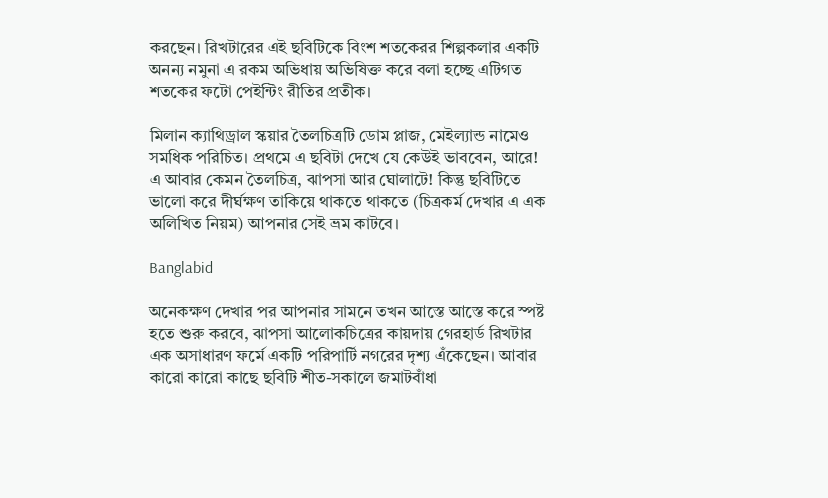করছেন। রিখটারের এই ছবিটিকে বিংশ শতকেরর শিল্পকলার একটি অনন্য নমুনা এ রকম অভিধায় অভিষিক্ত করে বলা হচ্ছে এটিগত শতকের ফটো পেইন্টিং রীতির প্রতীক।

মিলান ক্যাথিড্রাল স্কয়ার তৈলচিত্রটি ডোম প্লাজ, মেইল্যান্ড নামেও সমধিক পরিচিত। প্রথমে এ ছবিটা দেখে যে কেউই ভাববেন, আরে! এ আবার কেমন তৈলচিত্র, ঝাপসা আর ঘোলাটে! কিন্তু ছবিটিতে ভালো করে দীর্ঘক্ষণ তাকিয়ে থাকতে থাকতে (চিত্রকর্ম দেখার এ এক অলিখিত নিয়ম) আপনার সেই ভ্রম কাটবে।

Banglabid

অনেকক্ষণ দেখার পর আপনার সামনে তখন আস্তে আস্তে করে স্পষ্ট হতে শুরু করবে, ঝাপসা আলোকচিত্রের কায়দায় গেরহার্ড রিখটার এক অসাধারণ ফর্মে একটি পরিপার্টি নগরের দৃশ্য এঁকেছেন। আবার কারো কারো কাছে ছবিটি শীত-সকালে জমাটবাঁধা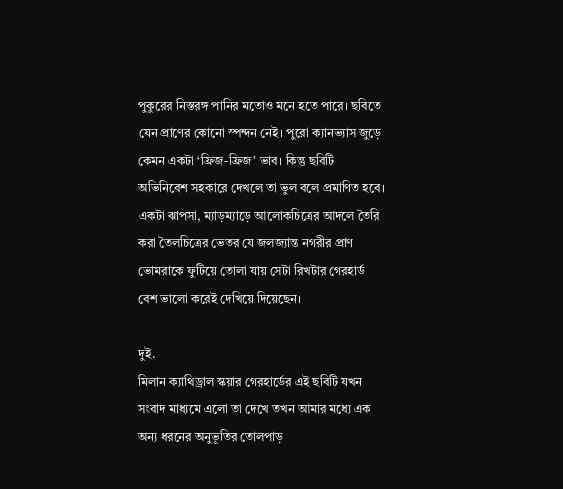পুকুরের নিস্তরঙ্গ পানির মতোও মনে হতে পারে। ছবিতে যেন প্রাণের কোনো স্পন্দন নেই। পুরো ক্যানভ্যাস জুড়ে কেমন একটা ‘ফ্রিজ-ফ্রিজ’ ভাব। কিন্তু ছবিটি অভিনিবেশ সহকারে দেখলে তা ভুল বলে প্রমাণিত হবে। একটা ঝাপসা, ম্যাড়ম্যাড়ে আলোকচিত্রের আদলে তৈরি করা তৈলচিত্রের ভেতর যে জলজ্যান্ত নগরীর প্রাণ ভোমরাকে ফুটিয়ে তোলা যায় সেটা রিখটার গেরহার্ড বেশ ভালো করেই দেখিয়ে দিয়েছেন।

দুই.
মিলান ক্যাথিড্রাল স্কয়ার গেরহার্ডের এই ছবিটি যখন সংবাদ মাধ্যমে এলো তা দেখে তখন আমার মধ্যে এক অন্য ধরনের অনুভূতির তোলপাড়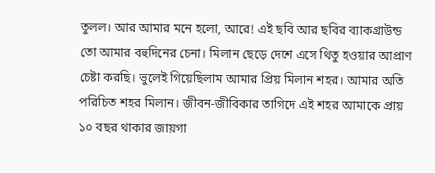তুলল। আর আমার মনে হলো, আরে! এই ছবি আর ছবির ব্যাকগ্রাউন্ড তো আমার বহুদিনের চেনা। মিলান ছেড়ে দেশে এসে থিতু হওয়ার আপ্রাণ চেষ্টা করছি। ভুলেই গিয়েছিলাম আমার প্রিয় মিলান শহর। আমার অতি পরিচিত শহর মিলান। জীবন-জীবিকার তাগিদে এই শহর আমাকে প্রায় ১০ বছর থাকার জায়গা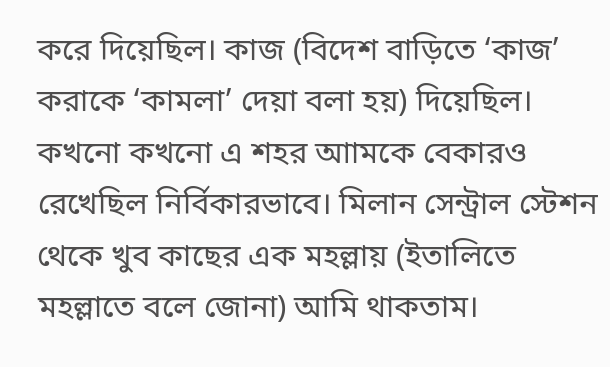করে দিয়েছিল। কাজ (বিদেশ বাড়িতে ‘কাজ’ করাকে ‘কামলা’ দেয়া বলা হয়) দিয়েছিল। কখনো কখনো এ শহর আামকে বেকারও রেখেছিল নির্বিকারভাবে। মিলান সেন্ট্রাল স্টেশন থেকে খুব কাছের এক মহল্লায় (ইতালিতে মহল্লাতে বলে জোনা) আমি থাকতাম।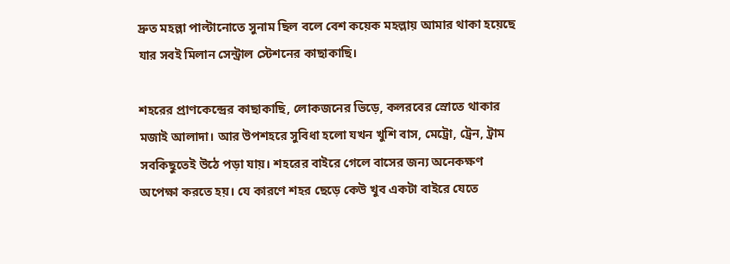দ্রুত মহল্লা পাল্টানোতে সুনাম ছিল বলে বেশ কয়েক মহল্লায় আমার থাকা হয়েছে যার সবই মিলান সেন্ট্রাল স্টেশনের কাছাকাছি।

শহরের প্রাণকেন্দ্রের কাছাকাছি, লোকজনের ভিড়ে, কলরবের স্রোতে থাকার মজাই আলাদা। আর উপশহরে সুবিধা হলো যখন খুশি বাস, মেট্রো, ট্রেন, ট্রাম সবকিছুতেই উঠে পড়া যায়। শহরের বাইরে গেলে বাসের জন্য অনেকক্ষণ অপেক্ষা করতে হয়। যে কারণে শহর ছেড়ে কেউ খুব একটা বাইরে যেতে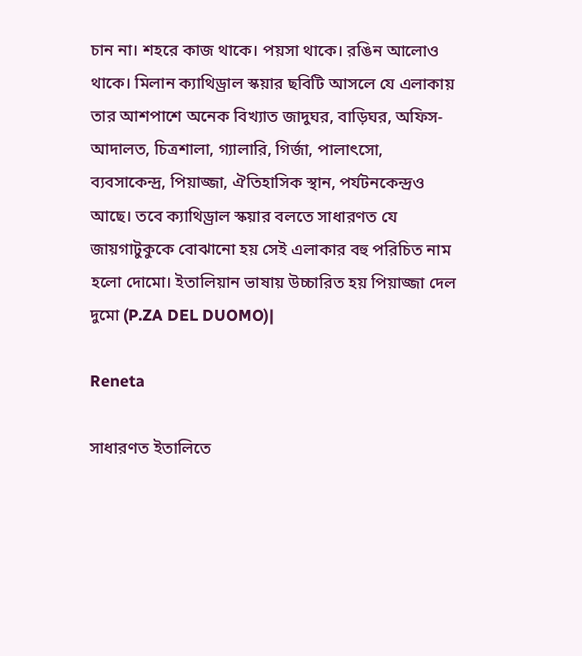চান না। শহরে কাজ থাকে। পয়সা থাকে। রঙিন আলোও থাকে। মিলান ক্যাথিড্রাল স্কয়ার ছবিটি আসলে যে এলাকায় তার আশপাশে অনেক বিখ্যাত জাদুঘর, বাড়িঘর, অফিস-আদালত, চিত্রশালা, গ্যালারি, গির্জা, পালাৎসো, ব্যবসাকেন্দ্র, পিয়াজ্জা, ঐতিহাসিক স্থান, পর্যটনকেন্দ্রও আছে। তবে ক্যাথিড্রাল স্কয়ার বলতে সাধারণত যে জায়গাটুকুকে বোঝানো হয় সেই এলাকার বহু পরিচিত নাম হলো দোমো। ইতালিয়ান ভাষায় উচ্চারিত হয় পিয়াজ্জা দেল দুমো (P.ZA DEL DUOMO)|

Reneta

সাধারণত ইতালিতে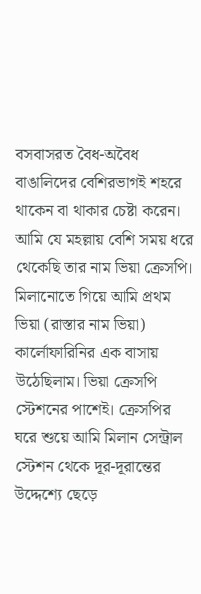বসবাসরত বৈধ-অবৈধ বাঙালিদের বেশিরভাগই শহরে থাকেন বা থাকার চেষ্টা করেন। আমি যে মহল্লায় বেশি সময় ধরে থেকেছি তার নাম ভিয়া ক্রেসপি। মিলানোতে গিয়ে আমি প্রথম ভিয়া (রাস্তার নাম ভিয়া) কার্লোফারিনির এক বাসায় উঠেছিলাম। ভিয়া ক্রেসপি স্টেশনের পাশেই। ক্রেসপির ঘরে শুয়ে আমি মিলান সেন্ট্রাল স্টেশন থেকে দূর-দূরান্তের উদ্দেশ্যে ছেড়ে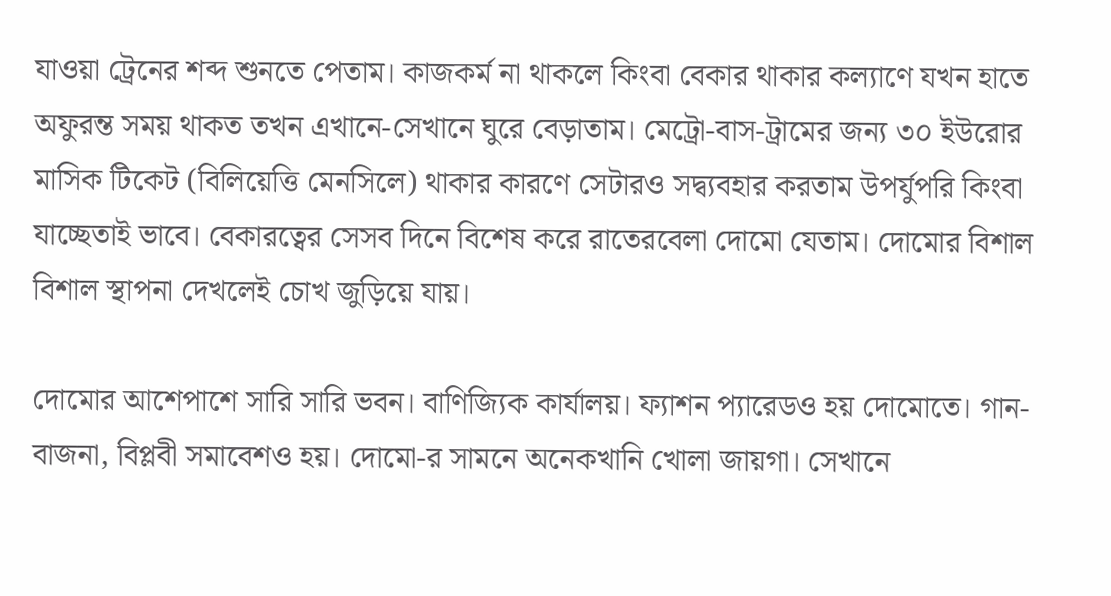যাওয়া ট্রেনের শব্দ শুনতে পেতাম। কাজকর্ম না থাকলে কিংবা বেকার থাকার কল্যাণে যখন হাতে অফুরন্ত সময় থাকত তখন এখানে-সেখানে ঘুরে বেড়াতাম। মেট্রো-বাস-ট্রামের জন্য ৩০ ইউরোর মাসিক টিকেট (বিলিয়েত্তি মেনসিলে) থাকার কারণে সেটারও সদ্ব্যবহার করতাম উপর্যুপরি কিংবা যাচ্ছেতাই ভাবে। বেকারত্বের সেসব দিনে বিশেষ করে রাতেরবেলা দোমো যেতাম। দোমোর বিশাল বিশাল স্থাপনা দেখলেই চোখ জুড়িয়ে যায়।

দোমোর আশেপাশে সারি সারি ভবন। বাণিজ্যিক কার্যালয়। ফ্যাশন প্যারেডও হয় দোমোতে। গান-বাজনা, বিপ্লবী সমাবেশও হয়। দোমো-র সামনে অনেকখানি খোলা জায়গা। সেখানে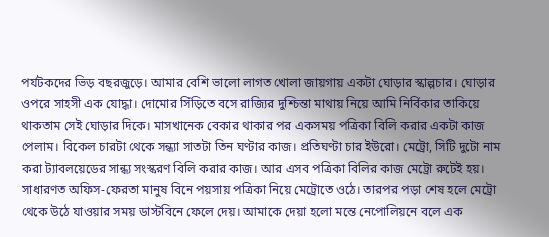পর্যটকদের ভিড় বছরজুড়ে। আমার বেশি ভালো লাগত খোলা জায়গায় একটা ঘোড়ার স্কাল্পচার। ঘোড়ার ওপরে সাহসী এক যোদ্ধা। দোমোর সিঁড়িতে বসে রাজ্যির দুশ্চিন্তা মাথায় নিয়ে আমি নির্বিকার তাকিয়ে থাকতাম সেই ঘোড়ার দিকে। মাসখানেক বেকার থাকার পর একসময় পত্রিকা বিলি করার একটা কাজ পেলাম। বিকেল চারটা থেকে সন্ধ্যা সাতটা তিন ঘণ্টার কাজ। প্রতিঘণ্টা চার ইউরো। মেট্রো, সিটি দুটো নাম করা ট্যাবলয়েডের সান্ধ্য সংস্করণ বিলি করার কাজ। আর এসব পত্রিকা বিলির কাজ মেট্রো রুটেই হয়। সাধারণত অফিস-ফেরতা মানুষ বিনে পয়সায় পত্রিকা নিয়ে মেট্রোতে ওঠে। তারপর পড়া শেষ হলে মেট্রো থেকে উঠে যাওয়ার সময় ডাস্টবিনে ফেলে দেয়। আমাকে দেয়া হলো মন্তে নেপোলিয়নে বলে এক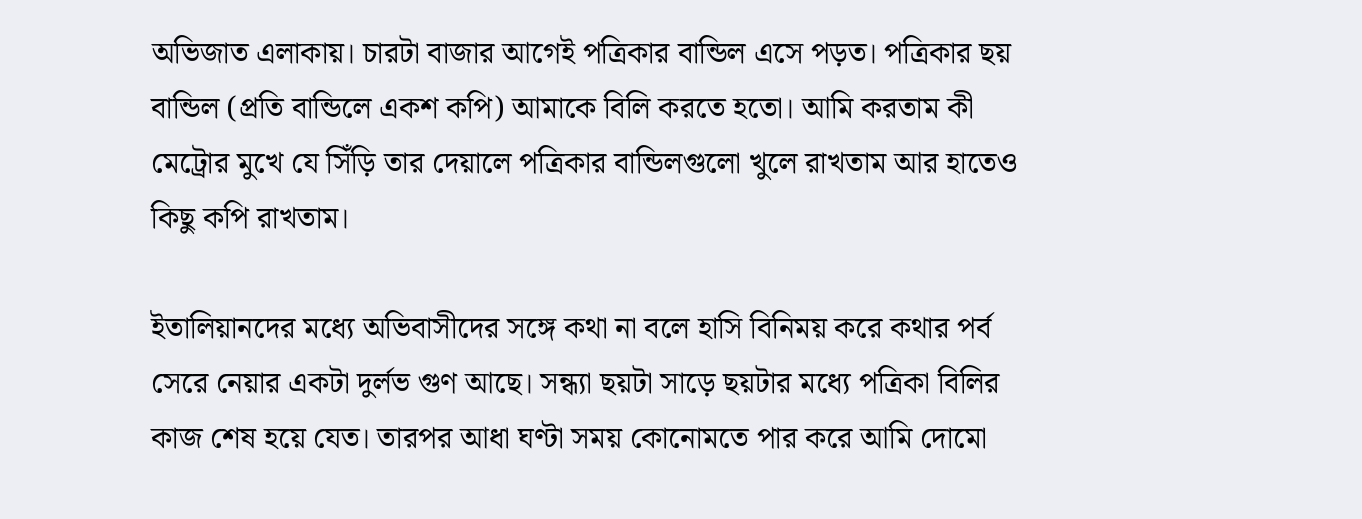অভিজাত এলাকায়। চারটা বাজার আগেই পত্রিকার বান্ডিল এসে পড়ত। পত্রিকার ছয় বান্ডিল (প্রতি বান্ডিলে একশ কপি) আমাকে বিলি করতে হতো। আমি করতাম কী মেট্রোর মুখে যে সিঁড়ি তার দেয়ালে পত্রিকার বান্ডিলগুলো খুলে রাখতাম আর হাতেও কিছু কপি রাখতাম।

ইতালিয়ানদের মধ্যে অভিবাসীদের সঙ্গে কথা না বলে হাসি বিনিময় করে কথার পর্ব সেরে নেয়ার একটা দুর্লভ গুণ আছে। সন্ধ্যা ছয়টা সাড়ে ছয়টার মধ্যে পত্রিকা বিলির কাজ শেষ হয়ে যেত। তারপর আধা ঘণ্টা সময় কোনোমতে পার করে আমি দোমো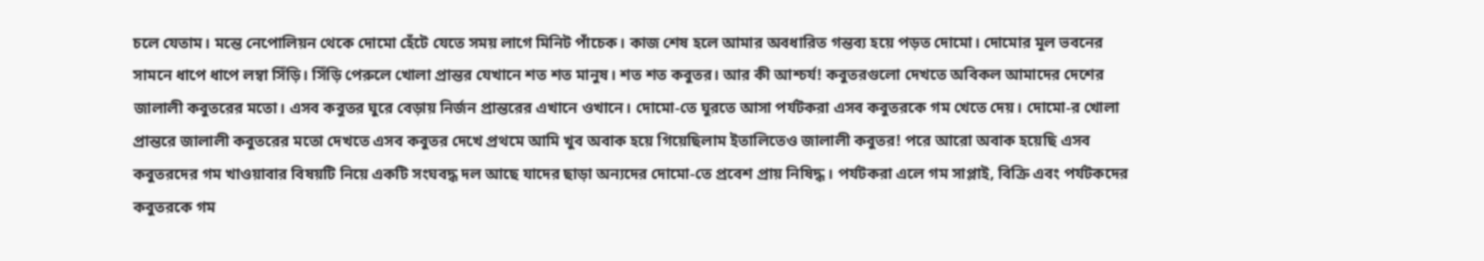চলে যেতাম। মন্তে নেপোলিয়ন থেকে দোমো হেঁটে যেতে সময় লাগে মিনিট পাঁচেক। কাজ শেষ হলে আমার অবধারিত গন্তব্য হয়ে পড়ত দোমো। দোমোর মূল ভবনের সামনে ধাপে ধাপে লম্বা সিঁড়ি। সিঁড়ি পেরুলে খোলা প্রান্তর যেখানে শত শত মানুষ। শত শত কবুতর। আর কী আশ্চর্য! কবুতরগুলো দেখতে অবিকল আমাদের দেশের জালালী কবুতরের মতো। এসব কবুতর ঘুরে বেড়ায় নির্জন প্রান্তরের এখানে ওখানে। দোমো-তে ঘুরতে আসা পর্যটকরা এসব কবুতরকে গম খেতে দেয়। দোমো-র খোলা প্রান্তরে জালালী কবুতরের মতো দেখতে এসব কবুতর দেখে প্রথমে আমি খুব অবাক হয়ে গিয়েছিলাম ইতালিতেও জালালী কবুতর! পরে আরো অবাক হয়েছি এসব কবুতরদের গম খাওয়াবার বিষয়টি নিয়ে একটি সংঘবদ্ধ দল আছে যাদের ছাড়া অন্যদের দোমো-তে প্রবেশ প্রায় নিষিদ্ধ। পর্যটকরা এলে গম সাপ্লাই, বিক্রি এবং পর্যটকদের কবুতরকে গম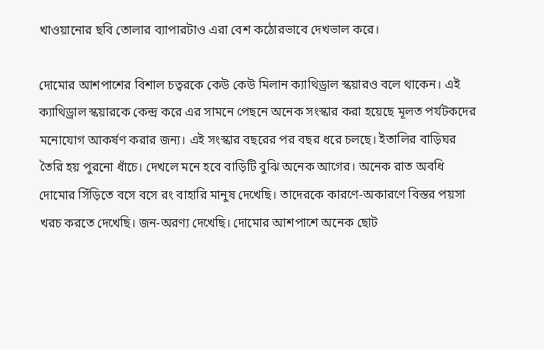খাওয়ানোর ছবি তোলার ব্যাপারটাও এরা বেশ কঠোরভাবে দেখভাল করে।

দোমোর আশপাশের বিশাল চত্বরকে কেউ কেউ মিলান ক্যাথিড্রাল স্কয়ারও বলে থাকেন। এই ক্যাথিড্রাল স্কয়ারকে কেন্দ্র করে এর সামনে পেছনে অনেক সংস্কার করা হয়েছে মূলত পর্যটকদের মনোযোগ আকর্ষণ করার জন্য। এই সংস্কার বছরের পর বছর ধরে চলছে। ইতালির বাড়িঘর তৈরি হয় পুরনো ধাঁচে। দেখলে মনে হবে বাড়িটি বুঝি অনেক আগের। অনেক রাত অবধি দোমোর সিঁড়িতে বসে বসে রং বাহারি মানুষ দেখেছি। তাদেরকে কারণে-অকারণে বিস্তর পয়সা খরচ করতে দেখেছি। জন-অরণ্য দেখেছি। দোমোর আশপাশে অনেক ছোট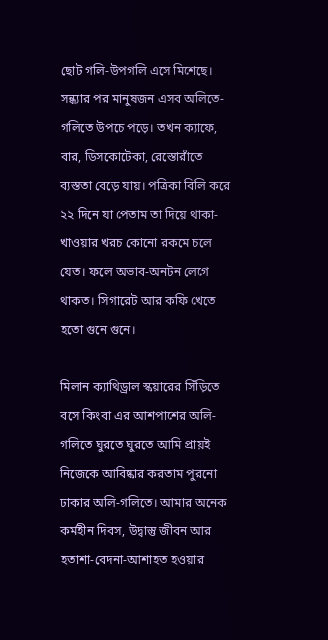ছোট গলি-উপগলি এসে মিশেছে। সন্ধ্যার পর মানুষজন এসব অলিতে-গলিতে উপচে পড়ে। তখন ক্যাফে, বার, ডিসকোটেকা, রেস্তোরাঁতে ব্যস্ততা বেড়ে যায়। পত্রিকা বিলি করে ২২ দিনে যা পেতাম তা দিয়ে থাকা-খাওয়ার খরচ কোনো রকমে চলে যেত। ফলে অভাব-অনটন লেগে থাকত। সিগারেট আর কফি খেতে হতো গুনে গুনে।

মিলান ক্যাথিড্রাল স্কয়ারের সিঁড়িতে বসে কিংবা এর আশপাশের অলি-গলিতে ঘুরতে ঘুরতে আমি প্রায়ই নিজেকে আবিষ্কার করতাম পুরনো ঢাকার অলি-গলিতে। আমার অনেক কর্মহীন দিবস, উদ্বাস্তু জীবন আর হতাশা-বেদনা-আশাহত হওয়ার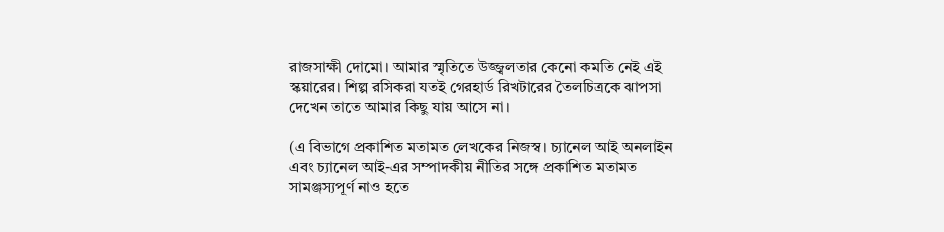রাজসাক্ষী দোমো। আমার স্মৃতিতে উজ্জ্বলতার কেনো কমতি নেই এই স্কয়ারের। শিল্প রসিকরা যতই গেরহার্ড রিখটারের তৈলচিত্রকে ঝাপসা দেখেন তাতে আমার কিছু যায় আসে না।

(এ বিভাগে প্রকাশিত মতামত লেখকের নিজস্ব। চ্যানেল আই অনলাইন এবং চ্যানেল আই-এর সম্পাদকীয় নীতির সঙ্গে প্রকাশিত মতামত সামঞ্জস্যপূর্ণ নাও হতে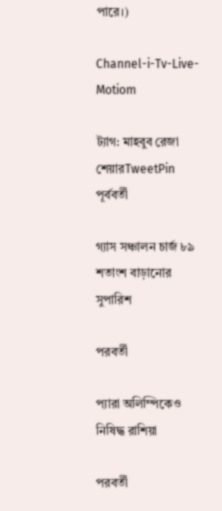পারে।)

Channel-i-Tv-Live-Motiom

ট্যাগ: মাহবুব রেজা
শেয়ারTweetPin
পূর্ববর্তী

গ্যাস সঞ্চালন চার্জ ৮৯ শতাংশ বাড়ানোর সুপারিশ

পরবর্তী

প্যারা অলিম্পিকেও নিষিদ্ধ রাশিয়া

পরবর্তী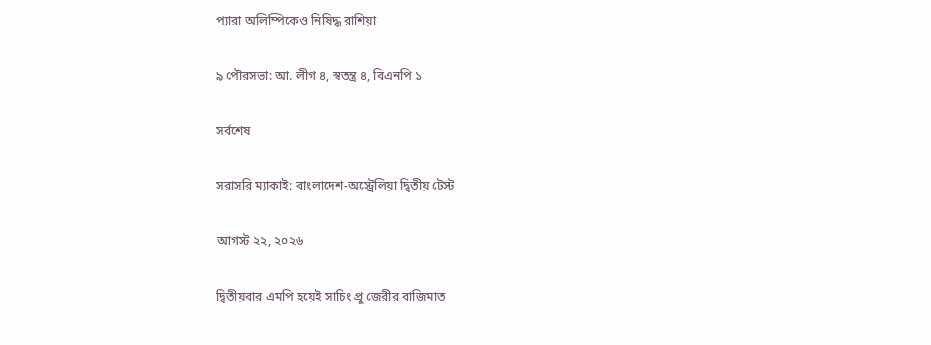প্যারা অলিম্পিকেও নিষিদ্ধ রাশিয়া

৯ পৌরসভা: আ. লীগ ৪, স্বতন্ত্র ৪, বিএনপি ১

সর্বশেষ

সরাসরি ম্যাকাই: বাংলাদেশ-অস্ট্রেলিয়া দ্বিতীয় টেস্ট

আগস্ট ২২, ২০২৬

দ্বিতীয়বার এমপি হয়েই সাচিং প্রু জেরীর বাজিমাত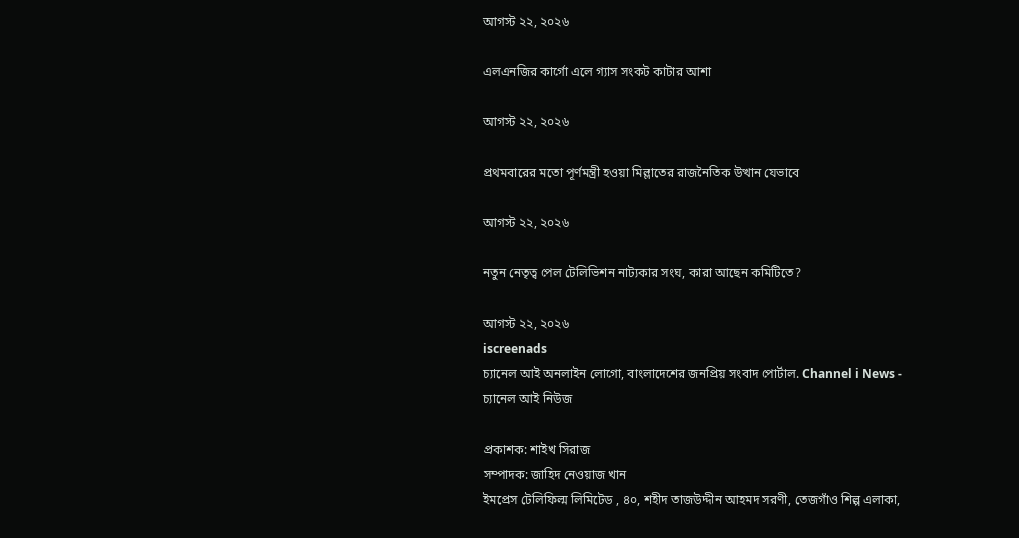আগস্ট ২২, ২০২৬

এলএনজির কার্গো এলে গ্যাস সংকট কাটার আশা

আগস্ট ২২, ২০২৬

প্রথমবারের মতো পূর্ণমন্ত্রী হওয়া মিল্লাতের রাজনৈতিক উত্থান যেভাবে

আগস্ট ২২, ২০২৬

নতুন নেতৃত্ব পেল টেলিভিশন নাট্যকার সংঘ, কারা আছেন কমিটিতে?

আগস্ট ২২, ২০২৬
iscreenads
চ্যানেল আই অনলাইন লোগো, বাংলাদেশের জনপ্রিয় সংবাদ পোর্টাল. Channel i News - চ্যানেল আই নিউজ

প্রকাশক: শাইখ সিরাজ
সম্পাদক: জাহিদ নেওয়াজ খান
ইমপ্রেস টেলিফিল্ম লিমিটেড , ৪০, শহীদ তাজউদ্দীন আহমদ সরণী, তেজগাঁও শিল্প এলাকা,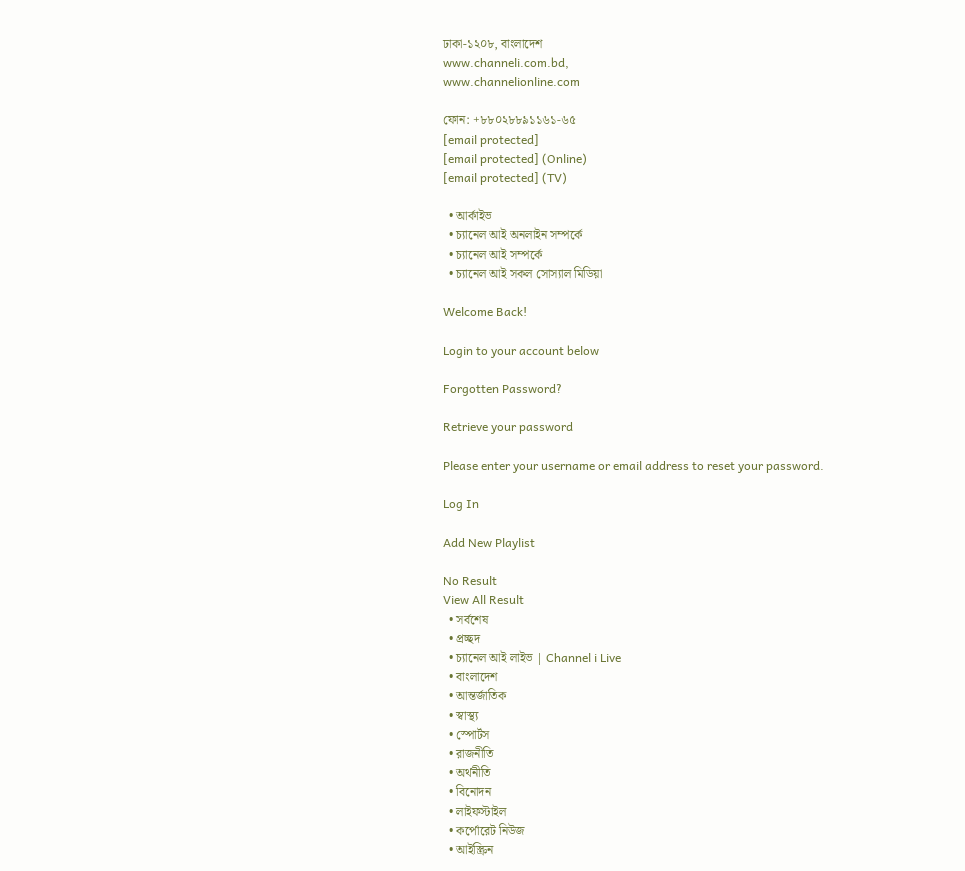ঢাকা-১২০৮, বাংলাদেশ
www.channeli.com.bd,
www.channelionline.com

ফোন: +৮৮০২৮৮৯১১৬১-৬৫
[email protected]
[email protected] (Online)
[email protected] (TV)

  • আর্কাইভ
  • চ্যানেল আই অনলাইন সম্পর্কে
  • চ্যানেল আই সম্পর্কে
  • চ্যানেল আই সকল সোস্যাল মিডিয়া

Welcome Back!

Login to your account below

Forgotten Password?

Retrieve your password

Please enter your username or email address to reset your password.

Log In

Add New Playlist

No Result
View All Result
  • সর্বশেষ
  • প্রচ্ছদ
  • চ্যানেল আই লাইভ | Channel i Live
  • বাংলাদেশ
  • আন্তর্জাতিক
  • স্বাস্থ্য
  • স্পোর্টস
  • রাজনীতি
  • অর্থনীতি
  • বিনোদন
  • লাইফস্টাইল
  • কর্পোরেট নিউজ
  • আইস্ক্রিন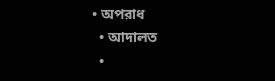• অপরাধ
  • আদালত
  •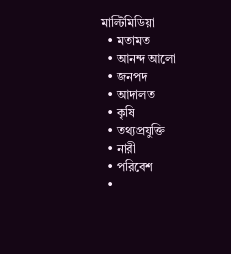মাল্টিমিডিয়া
  • মতামত
  • আনন্দ আলো
  • জনপদ
  • আদালত
  • কৃষি
  • তথ্যপ্রযুক্তি
  • নারী
  • পরিবেশ
  •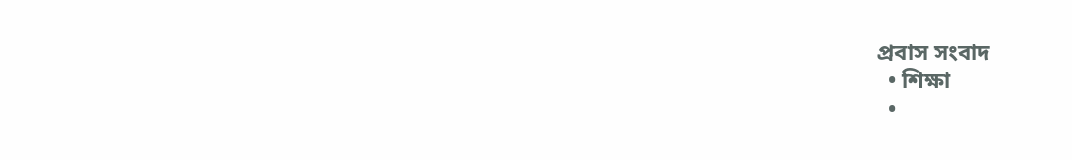প্রবাস সংবাদ
  • শিক্ষা
  •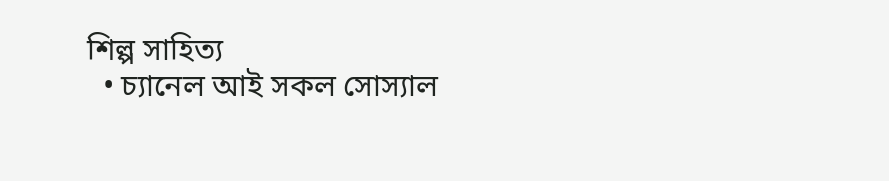শিল্প সাহিত্য
  • চ্যানেল আই সকল সোস্যাল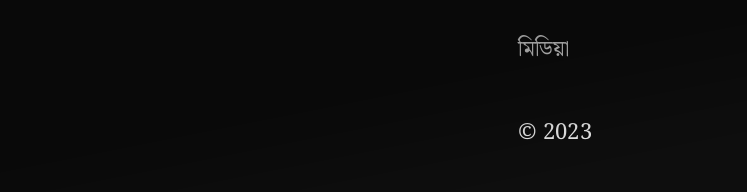মিডিয়া

© 2023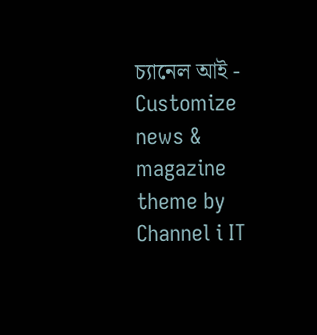চ্যানেল আই - Customize news & magazine theme by Channel i IT